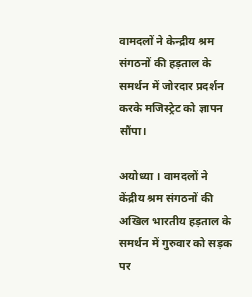वामदलों ने केन्द्रीय श्रम संगठनों की हड़ताल के समर्थन में जोरदार प्रदर्शन करके मजिस्ट्रेट को ज्ञापन सौंपा।

अयोध्या । वामदलों ने केंद्रीय श्रम संगठनों की अखिल भारतीय हड़ताल के समर्थन में गुरुवार को सड़क पर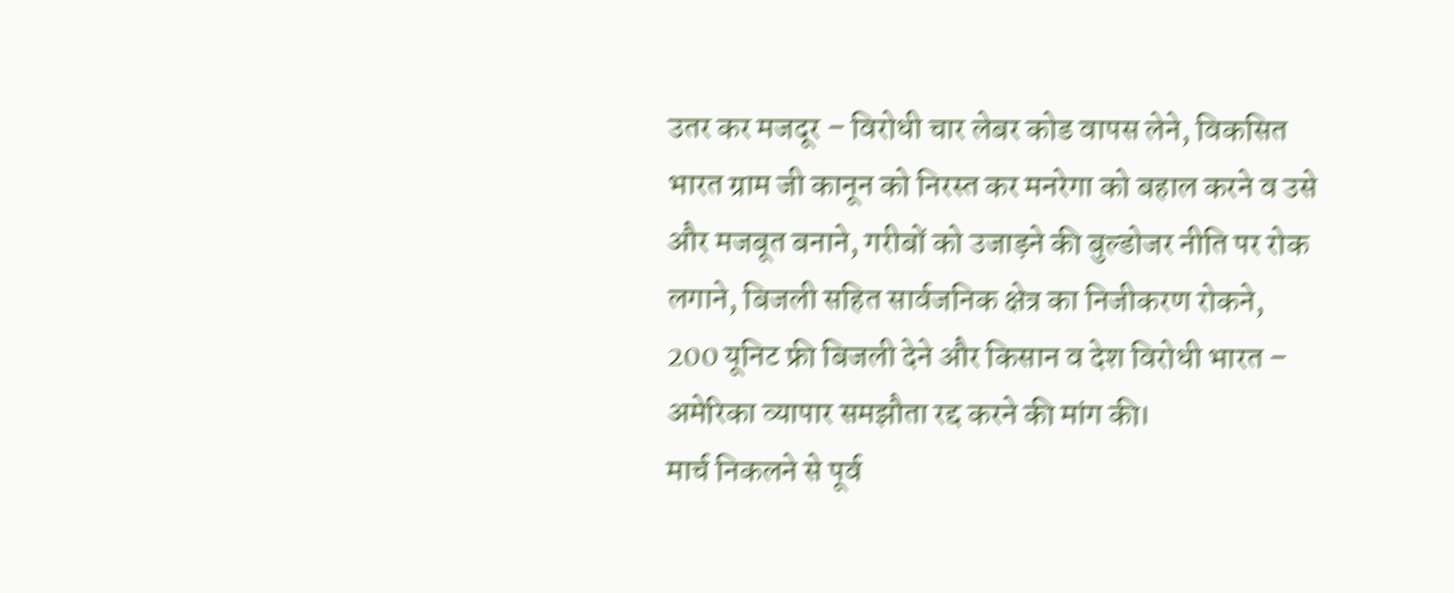उतर कर मजदूर – विरोधी चार लेबर कोड वापस लेने, विकसित भारत ग्राम जी कानून को निरस्त कर मनरेगा को बहाल करने व उसे और मजबूत बनाने, गरीबों को उजाड़ने की बुल्डोजर नीति पर रोक लगाने, बिजली सहित सार्वजनिक क्षेत्र का निजीकरण रोकने, 200 यूनिट फ्री बिजली देने और किसान व देश विरोधी भारत – अमेरिका व्यापार समझौता रद्द करने की मांग की।
मार्च निकलने से पूर्व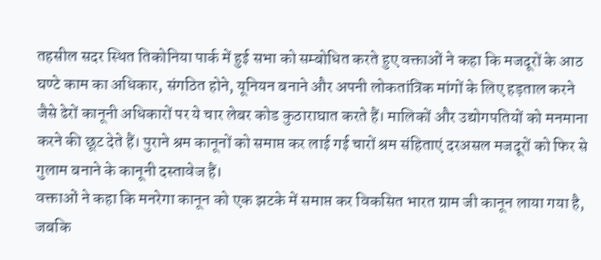तहसील सदर स्थित तिकोनिया पार्क में हुई सभा को सम्बोधित करते हुए वक्ताओं ने कहा कि मजदूरों के आठ घण्टे काम का अधिकार, संगठित होने, यूनियन बनाने और अपनी लोकतांत्रिक मांगों के लिए हड़ताल करने जैसे ढेरों कानूनी अधिकारों पर ये चार लेबर कोड कुठाराघात करते हैं। मालिकों और उद्योगपतियों को मनमाना करने की छूट देते हैं। पुराने श्रम कानूनों को समाप्त कर लाई गई चारों श्रम संहिताएं दरअसल मजदूरों को फिर से गुलाम बनाने के कानूनी दस्तावेज हैं।
वक्ताओं ने कहा कि मनरेगा कानून को एक झटके में समाप्त कर विकसित भारत ग्राम जी कानून लाया गया है, जबकि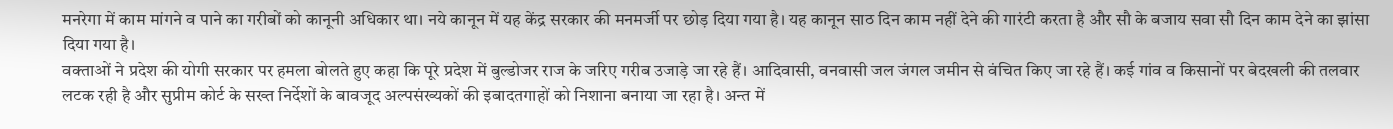मनरेगा में काम मांगने व पाने का गरीबों को कानूनी अधिकार था। नये कानून में यह केंद्र सरकार की मनमर्जी पर छोड़ दिया गया है। यह कानून साठ दिन काम नहीं देने की गारंटी करता है और सौ के बजाय सवा सौ दिन काम देने का झांसा दिया गया है।
वक्ताओं ने प्रदेश की योगी सरकार पर हमला बोलते हुए कहा कि पूरे प्रदेश में बुल्डोजर राज के जरिए गरीब उजाड़े जा रहे हैं। आदिवासी, वनवासी जल जंगल जमीन से वंचित किए जा रहे हैं। कई गांव व किसानों पर बेदखली की तलवार लटक रही है और सुप्रीम कोर्ट के सख्त निर्देशों के बावजूद अल्पसंख्यकों की इबादतगाहों को निशाना बनाया जा रहा है। अन्त में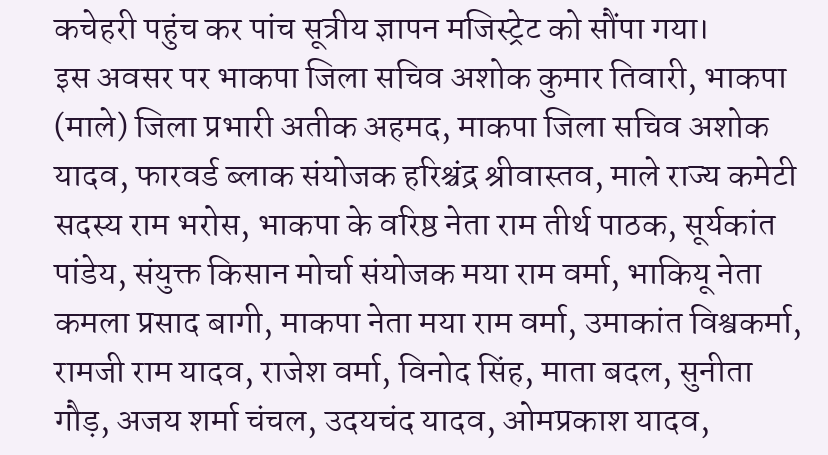कचेहरी पहुंच कर पांच सूत्रीय ज्ञापन मजिस्ट्रेट को सौंपा गया।
इस अवसर पर भाकपा जिला सचिव अशोक कुमार तिवारी, भाकपा (माले) जिला प्रभारी अतीक अहमद, माकपा जिला सचिव अशोक यादव, फारवर्ड ब्लाक संयोजक हरिश्चंद्र श्रीवास्तव, माले राज्य कमेटी सदस्य राम भरोस, भाकपा के वरिष्ठ नेता राम तीर्थ पाठक, सूर्यकांत पांडेय, संयुक्त किसान मोर्चा संयोजक मया राम वर्मा, भाकियू नेता कमला प्रसाद बागी, माकपा नेता मया राम वर्मा, उमाकांत विश्वकर्मा, रामजी राम यादव, राजेश वर्मा, विनोद सिंह, माता बदल, सुनीता गौड़, अजय शर्मा चंचल, उदयचंद यादव, ओमप्रकाश यादव,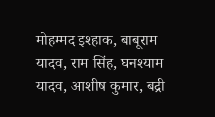मोहम्मद इश्हाक, बाबूराम यादव, राम सिंह, घनश्याम यादव, आशीष कुमार, बद्री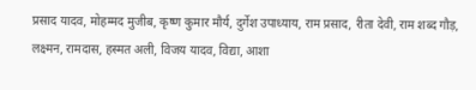प्रसाद यादव, मोहम्मद मुजीब, कृष्ण कुमार मौर्य, दुर्गेश उपाध्याय, राम प्रसाद, रीता देवी, राम शब्द गौड़, लक्ष्मन, रामदास, हस्मत अली, विजय यादव, विद्या, आशा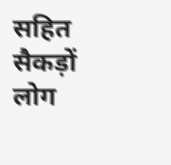सहित सैकड़ों लोग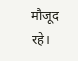मौजूद रहे।